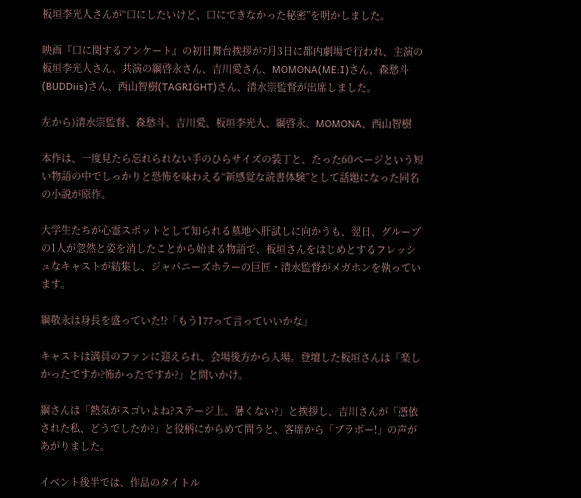板垣李光人さんが“口にしたいけど、口にできなかった秘密”を明かしました。

映画『口に関するアンケート』の初日舞台挨拶が7月3日に都内劇場で行われ、主演の板垣李光人さん、共演の綱啓永さん、吉川愛さん、MOMONA(ME:I)さん、森愁斗(BUDDiis)さん、西山智樹(TAGRIGHT)さん、清水崇監督が出席しました。

左から)清水崇監督、森愁斗、吉川愛、板垣李光人、綱啓永、MOMONA、西山智樹

本作は、一度見たら忘れられない手のひらサイズの装丁と、たった60ページという短い物語の中でしっかりと恐怖を味わえる“新感覚な読書体験”として話題になった同名の小説が原作。

大学生たちが心霊スポットとして知られる墓地へ肝試しに向かうも、翌日、グループの1人が忽然と姿を消したことから始まる物語で、板垣さんをはじめとするフレッシュなキャストが結集し、ジャパニーズホラーの巨匠・清水監督がメガホンを執っています。

綱敬永は身長を盛っていた!?「もう177って言っていいかな」

キャストは満員のファンに迎えられ、会場後方から入場。登壇した板垣さんは「楽しかったですか?怖かったですか?」と問いかけ。

綱さんは「熱気がスゴいよね?ステージ上、暑くない?」と挨拶し、吉川さんが「憑依された私、どうでしたか?」と役柄にからめて問うと、客席から「ブラボー!」の声があがりました。

イベント後半では、作品のタイトル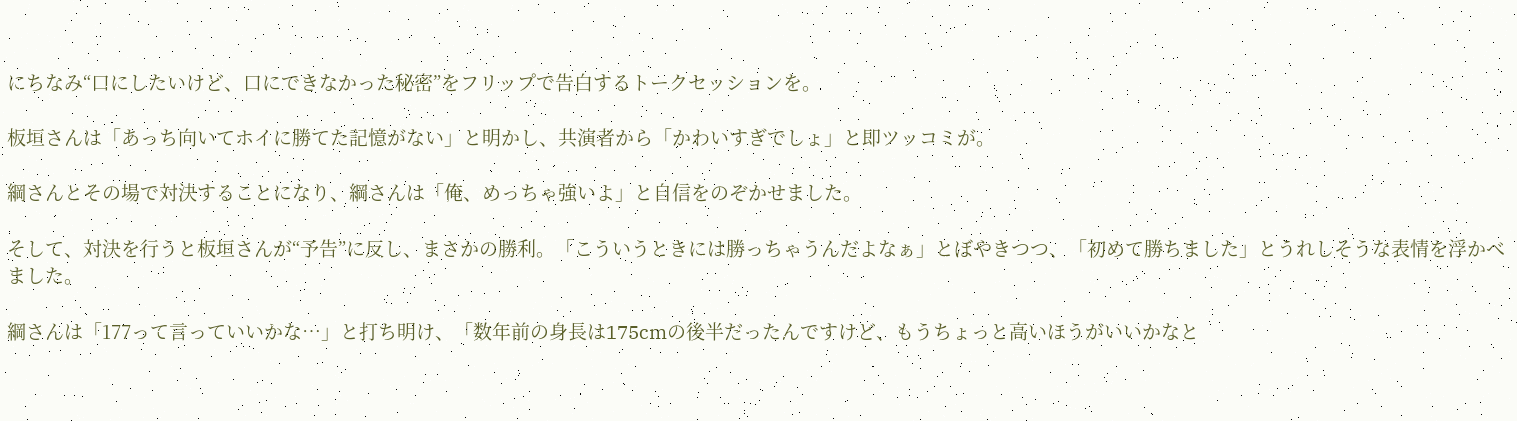にちなみ“口にしたいけど、口にできなかった秘密”をフリップで告白するトークセッションを。

板垣さんは「あっち向いてホイに勝てた記憶がない」と明かし、共演者から「かわいすぎでしょ」と即ツッコミが。

綱さんとその場で対決することになり、綱さんは「俺、めっちゃ強いよ」と自信をのぞかせました。

そして、対決を行うと板垣さんが“予告”に反し、まさかの勝利。「こういうときには勝っちゃうんだよなぁ」とぼやきつつ、「初めて勝ちました」とうれしそうな表情を浮かべました。

綱さんは「177って言っていいかな…」と打ち明け、「数年前の身長は175cmの後半だったんですけど、もうちょっと高いほうがいいかなと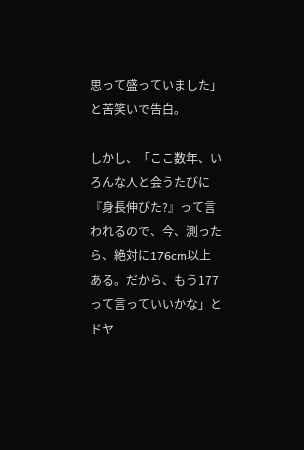思って盛っていました」と苦笑いで告白。

しかし、「ここ数年、いろんな人と会うたびに『身長伸びた?』って言われるので、今、測ったら、絶対に176cm以上ある。だから、もう177って言っていいかな」とドヤ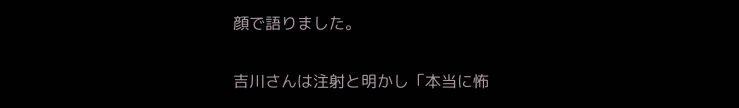顔で語りました。

吉川さんは注射と明かし「本当に怖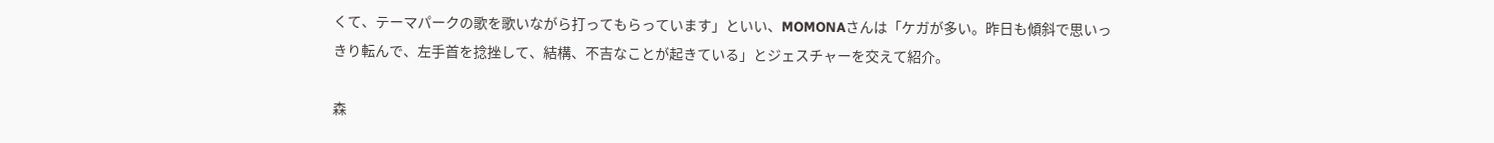くて、テーマパークの歌を歌いながら打ってもらっています」といい、MOMONAさんは「ケガが多い。昨日も傾斜で思いっきり転んで、左手首を捻挫して、結構、不吉なことが起きている」とジェスチャーを交えて紹介。

森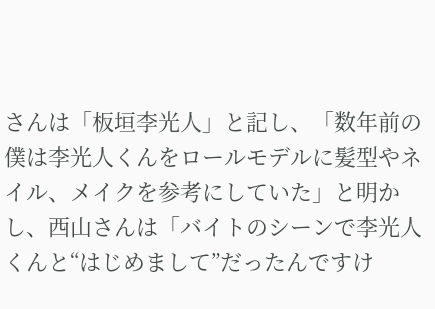さんは「板垣李光人」と記し、「数年前の僕は李光人くんをロールモデルに髪型やネイル、メイクを参考にしていた」と明かし、西山さんは「バイトのシーンで李光人くんと“はじめまして”だったんですけ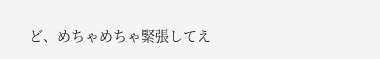ど、めちゃめちゃ緊張してえ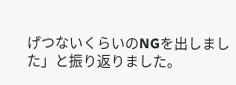げつないくらいのNGを出しました」と振り返りました。